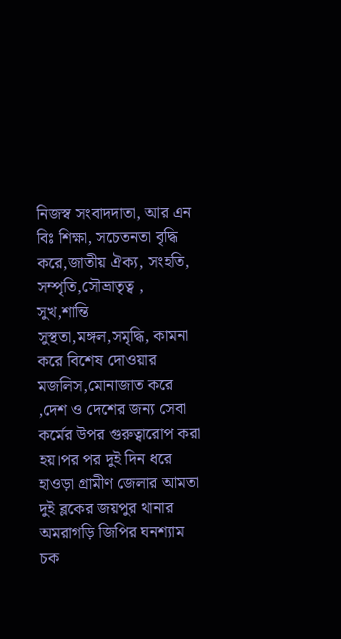নিজস্ব সংবাদদাতা, আর এন বিঃ শিক্ষা, সচেতনতা বৃদ্ধি করে,জাতীয় ঐক্য, সংহতি, সম্পৃতি,সৌভ্রাতৃত্ব , সুখ,শান্তি সুস্থতা,মঙ্গল,সমৃদ্ধি, কামনা করে বিশেষ দোওয়ার মজলিস,মোনাজাত করে ,দেশ ও দেশের জন্য সেবা কর্মের উপর গুরুত্বারোপ করা হয়।পর পর দুই দিন ধরে হাওড়া গ্রামীণ জেলার আমতা দুই ব্লকের জয়পুর থানার অমরাগড়ি জিপির ঘনশ্যাম চক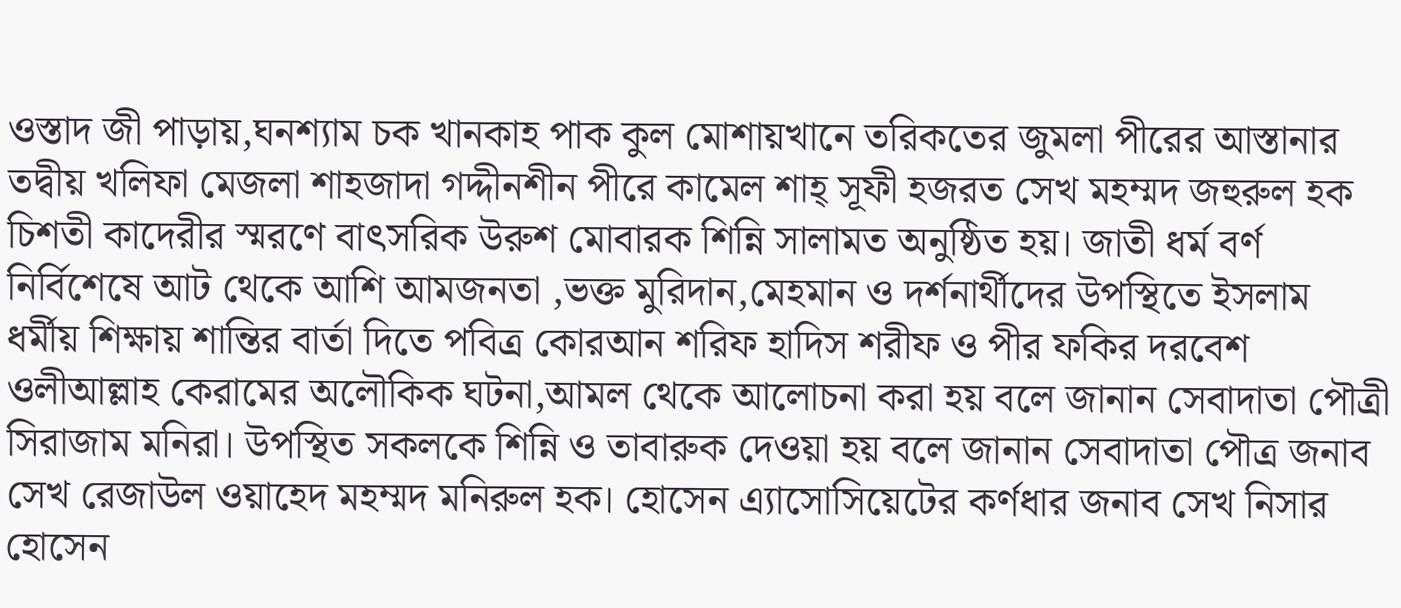ওস্তাদ জী পাড়ায়,ঘনশ্যাম চক খানকাহ পাক কুল মোশায়খানে তরিকতের জুমলা পীরের আস্তানার তদ্বীয় খলিফা মেজলা শাহজাদা গদ্দীনশীন পীরে কামেল শাহ্ সূফী হজরত সেখ মহম্মদ জহুরুল হক চিশতী কাদেরীর স্মরণে বাৎসরিক উরুশ মোবারক শিন্নি সালামত অনুষ্ঠিত হয়। জাতী ধর্ম বর্ণ নির্বিশেষে আট থেকে আশি আমজনতা ,ভক্ত মুরিদান,মেহমান ও দর্শনার্থীদের উপস্থিতে ইসলাম ধর্মীয় শিক্ষায় শান্তির বার্তা দিতে পবিত্র কোরআন শরিফ হাদিস শরীফ ও পীর ফকির দরবেশ ওলীআল্লাহ কেরামের অলৌকিক ঘটনা,আমল থেকে আলোচনা করা হয় বলে জানান সেবাদাতা পৌত্রী সিরাজাম মনিরা। উপস্থিত সকলকে শিন্নি ও তাবারুক দেওয়া হয় বলে জানান সেবাদাতা পৌত্র জনাব সেখ রেজাউল ওয়াহেদ মহম্মদ মনিরুল হক। হোসেন এ্যাসোসিয়েটের কর্ণধার জনাব সেখ নিসার হোসেন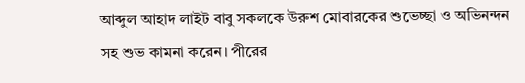আব্দুল আহাদ লাইট বাবু সকলকে উরুশ মোবারকের শুভেচ্ছা ও অভিনন্দন সহ শুভ কামনা করেন। পীরের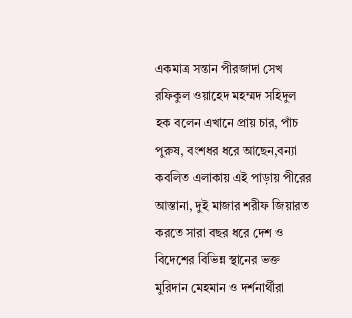একমাত্র সন্তান পীরজাদা সেখ রফিকুল ওয়াহেদ মহম্মদ সহিদুল হক বলেন এখানে প্রায় চার, পাঁচ পুরুষ, বংশধর ধরে আছেন,বন্যা কবলিত এলাকায় এই পাড়ায় পীরের আস্তানা, দুই মাজার শরীফ জিয়ারত করতে সারা বছর ধরে দেশ ও বিদেশের বিভিন্ন স্থানের ভক্ত মুরিদান মেহমান ও দর্শনার্থীরা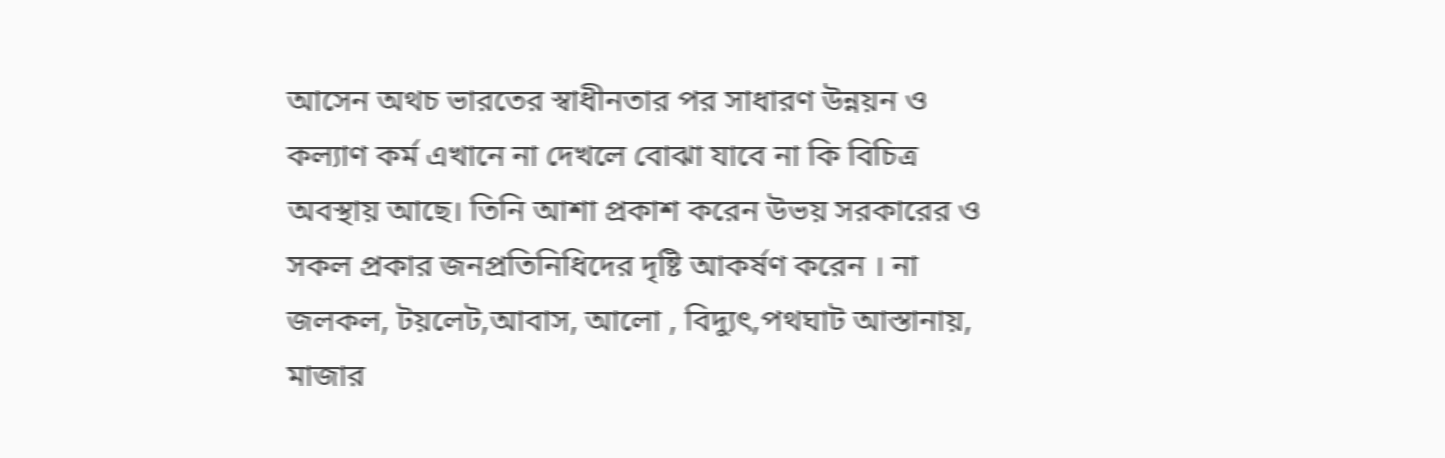আসেন অথচ ভারতের স্বাধীনতার পর সাধারণ উন্নয়ন ও কল্যাণ কর্ম এখানে না দেখলে বোঝা যাবে না কি বিচিত্র অবস্থায় আছে। তিনি আশা প্রকাশ করেন উভয় সরকারের ও সকল প্রকার জনপ্রতিনিধিদের দৃষ্টি আকর্ষণ করেন । না জলকল, টয়লেট,আবাস, আলো , বিদ্যুৎ,পথঘাট আস্তানায়, মাজার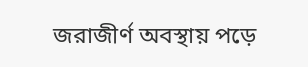জরাজীর্ণ অবস্থায় পড়ে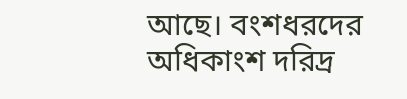আছে। বংশধরদের অধিকাংশ দরিদ্র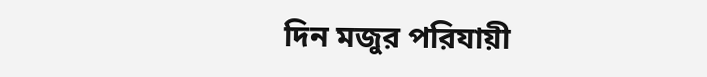দিন মজুর পরিযায়ী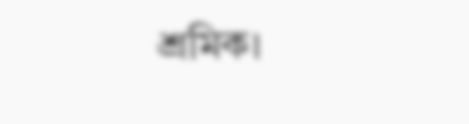শ্রমিক।